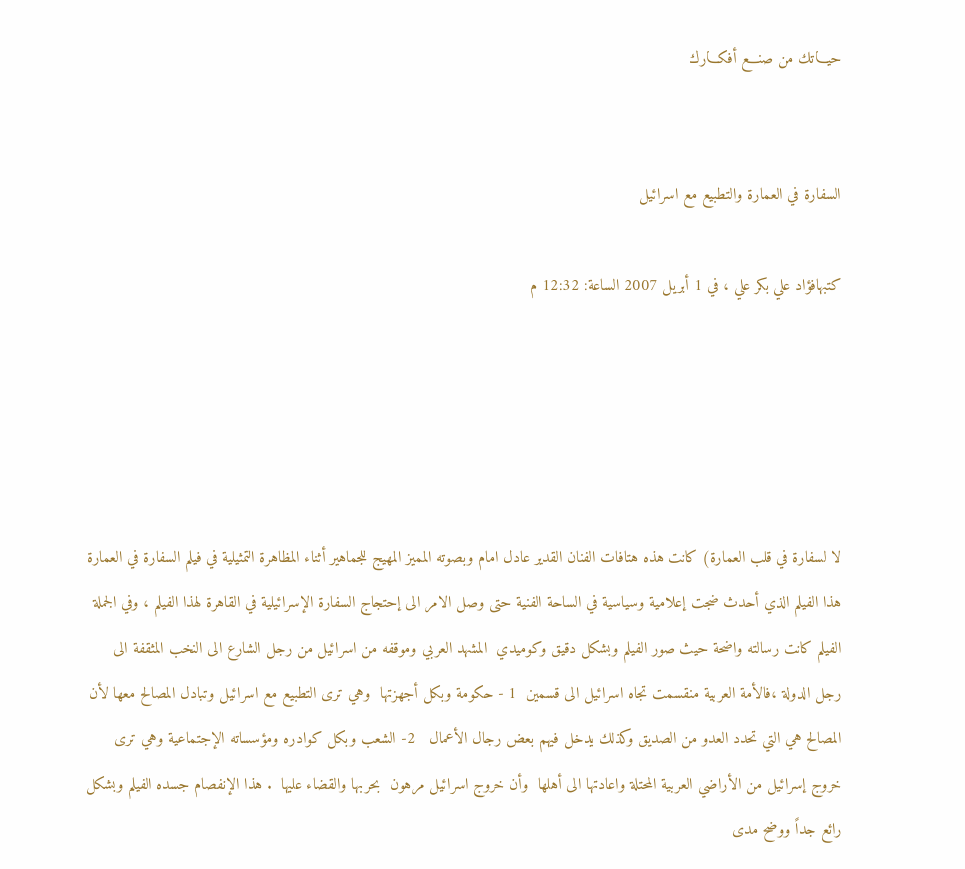حيـــاتك من صنـــع أفكـــارك


السفارة في العمارة والتطبيع مع اسرائيل

كتبهافؤاد علي بكر علي ، في 1 أبريل 2007 الساعة: 12:32 م





لا لسفارة في قلب العمارة) كانت هذه هتافات الفنان القدير عادل امام وبصوته المميز المهيج للجماهير أثناء المظاهرة التمثيلية في فيلم السفارة في العمارة  هذا الفيلم الذي أحدث ضجت إعلامية وسياسية في الساحة الفنية حتى وصل الامر الى إحتجاج السفارة الإسرائيلية في القاهرة لهذا الفيلم ، وفي الجملة الفيلم كانت رسالته واضحة حيث صور الفيلم وبشكل دقيق وكوميدي  المشهد العربي وموقفه من اسرائيل من رجل الشارع الى النخب المثقفة الى رجل الدولة ،فالأمة العربية منقسمت تجاه اسرائيل الى قسمين  1 - حكومة وبكل أجهزتها  وهي ترى التطبيع مع اسرائيل وتبادل المصالح معها لأن المصالح هي التي تحدد العدو من الصديق وكذلك يدخل فيهم بعض رجال الأعمال   2- الشعب وبكل كوادره ومؤسساته الإجتماعية وهي ترى خروج إسرائيل من الأراضي العربية المحتلة واعادتها الى أهلها  وأن خروج اسرائيل مرهون  بحربها والقضاء عليها  . هذا الإنفصام جسده الفيلم وبشكل رائع جداً ووضح مدى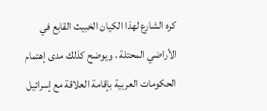كره الشارع لهذا الكيان الخبيث القابع في الأراضي المحتلة ، ويوضح كذلك مدى إهتمام الحكومات العربية بإقامة العلاقة مع إسرائيل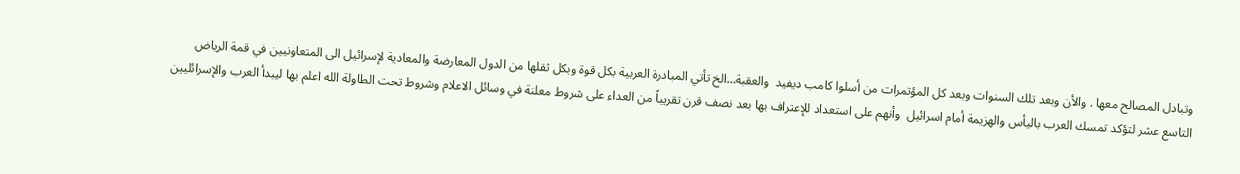وتبادل المصالح معها . والأن وبعد تلك السنوات وبعد كل المؤتمرات من أسلوا كامب ديفيد  والعقبة…الخ تأتي المبادرة العربية بكل قوة وبكل ثقلها من الدول المعارضة والمعادية لإسرائيل الى المتعاونيين في قمة الرياض التاسع عشر لتؤكد تمسك العرب باليأس والهزيمة أمام اسرائيل  وأنهم على استعداد للإعتراف بها بعد نصف قرن تقريباً من العداء على شروط معلنة في وسائل الاعلام وشروط تحت الطاولة الله اعلم بها ليبدأ العرب والإسرائليين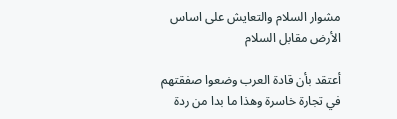مشوار السلام والتعايش على اساس الأرض مقابل السلام

أعتقد بأن قادة العرب وضعوا صفقتهم في تجارة خاسرة وهذا ما بدا من ردة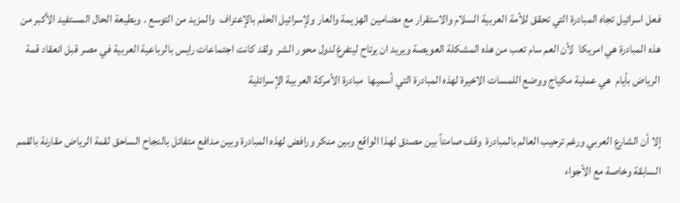فعل اسرائيل تجاه المبادرة التي تحقق للأمة العربية السلام والاستقرار مع مضامين الهزيمة والعار ولإسرائيل الحلم بالإعتراف  والمزيد من التوسع . وبطيعة الحال المستفيد الأكبر من هذه المبادرة هي امريكا  لأن العم سام تعب من هذه المشكلة العويصة ويريد ان يرتاح ليتفرغ لدول محور الشر  ولقد كانت اجتماعات رايس بالرباعية العربية في مصر قبل انعقاد قمة الرياض بأيام  هي عملية مكياج ووضع اللمسات الاخيرة لهذه المبادرة التي أسميها  مبادرة الأمركة العربية الإسرائلية

إلا أن الشارع العربي ورغم ترحيب العالم بالمبادرة  وقف صامتاً بين مصدق لهذا الواقع وبين منكر ورافض لهذه المبادرة وبين مدافع متفائل بالنجاح الساحق لقمة الرياض مقارنة بالقمم السابقة وخاصة مع الأجواء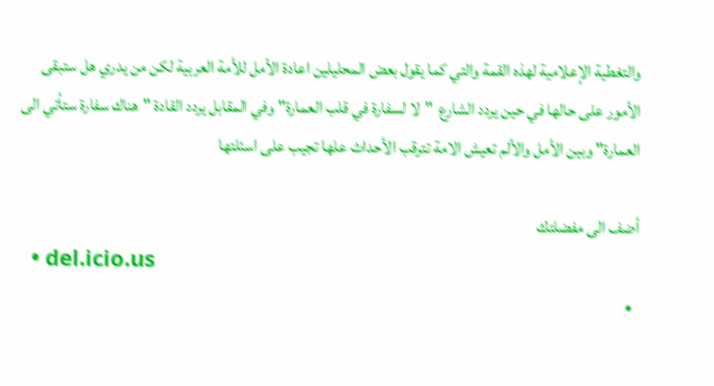والتغطية الإعلامية لهذه القمة والتي كما يقول بعض المحليلين اعادة الأمل للأمة العربية لكن من يدري هل ستبقى الأمور على حالها في حين يردد الشارع  "لا لسفارة في قلب العمارة" وفي المقابل يردد القادة "هناك سفارة ستأتي الى العمارة" وبين الأمل والألم تعيش الامة تترقب الأحداث علها تجيب على اسئلتها

أضف الى مفضلتك
  • del.icio.us
  •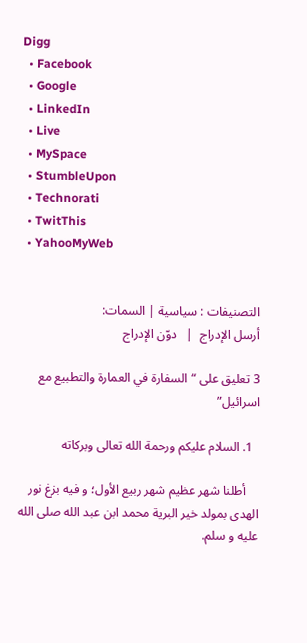Digg
  • Facebook
  • Google
  • LinkedIn
  • Live
  • MySpace
  • StumbleUpon
  • Technorati
  • TwitThis
  • YahooMyWeb


التصنيفات : سياسية | السمات:
أرسل الإدراج  |   دوّن الإدراج

3 تعليق على “السفارة في العمارة والتطبيع مع اسرائيل”

  1. السلام عليكم ورحمة الله تعالى وبركاته

    أطلنا شهر عظيم شهر ربيع الأول؛ و فيه بزغ نور الهدى بمولد خير البرية محمد ابن عبد الله صلى الله عليه و سلم.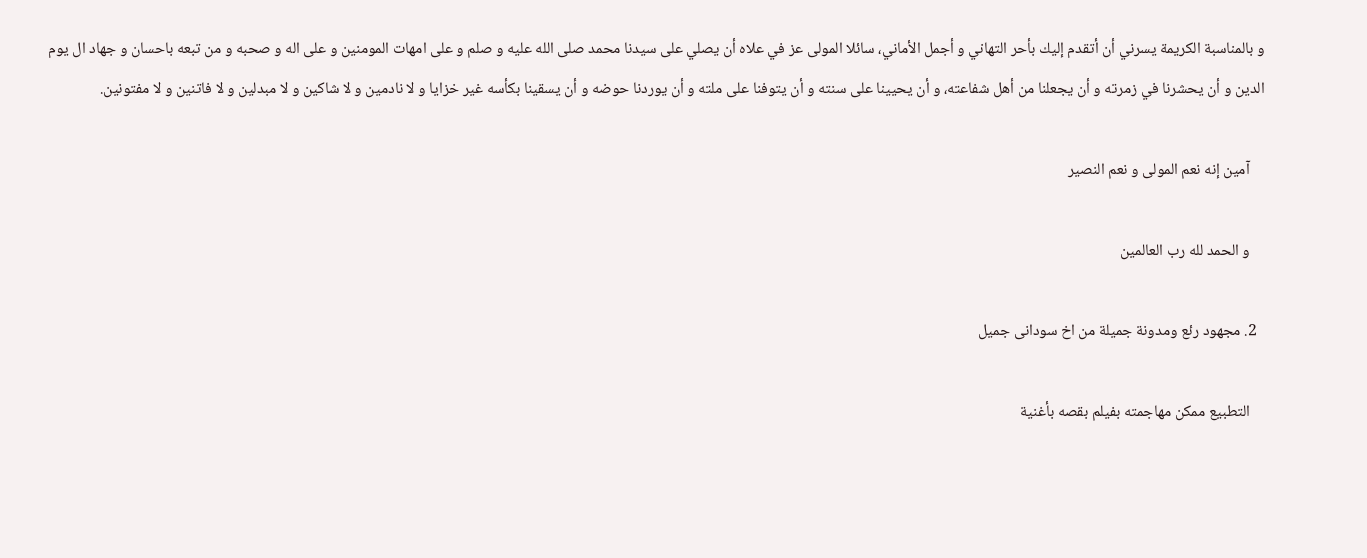و بالمناسبة الكريمة يسرني أن أتقدم إليك بأحر التهاني و أجمل الأماني، سائلا المولى عز في علاه أن يصلي على سيدنا محمد صلى الله عليه و صلم و على امهات المومنين و على اله و صحبه و من تبعه باحسان و جهاد ال يوم الدين و أن يحشرنا في زمرته و أن يجعلنا من أهل شفاعته، و أن يحيينا على سنته و أن يتوفنا على ملته و أن يوردنا حوضه و أن يسقينا بكأسه غير خزايا و لا نادمين و لا شاكين و لا مبدلين و لا فاتنين و لا مفتونين.

    آمين إنه نعم المولى و نعم النصير

    و الحمد لله رب العالمين

  2. مجهود رئع ومدونة جميلة من اخ سودانى جميل

    التطبيع ممكن مهاجمته بفيلم بقصه بأغنية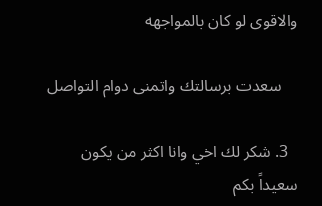والاقوى لو كان بالمواجهه

    سعدت برسالتك واتمنى دوام التواصل

  3. شكر لك اخي وانا اكثر من يكون سعيداً بكم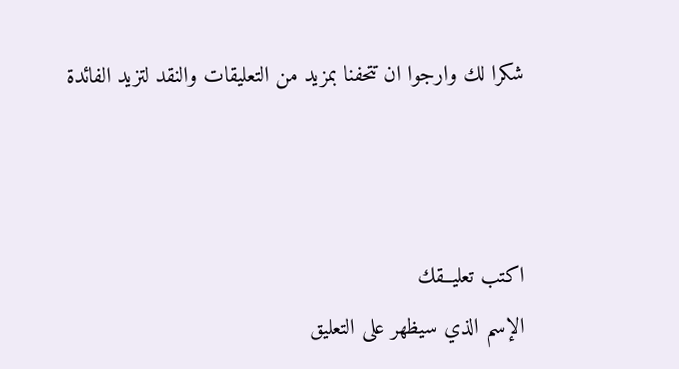شكرا لك وارجوا ان تتحفنا بمزيد من التعليقات والنقد لتزيد الفائدة



اكتب تعليــقك
الإسم الذي سيظهر على التعليق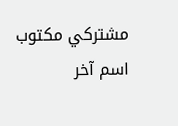مشتركي مكتوب
اسم آخر